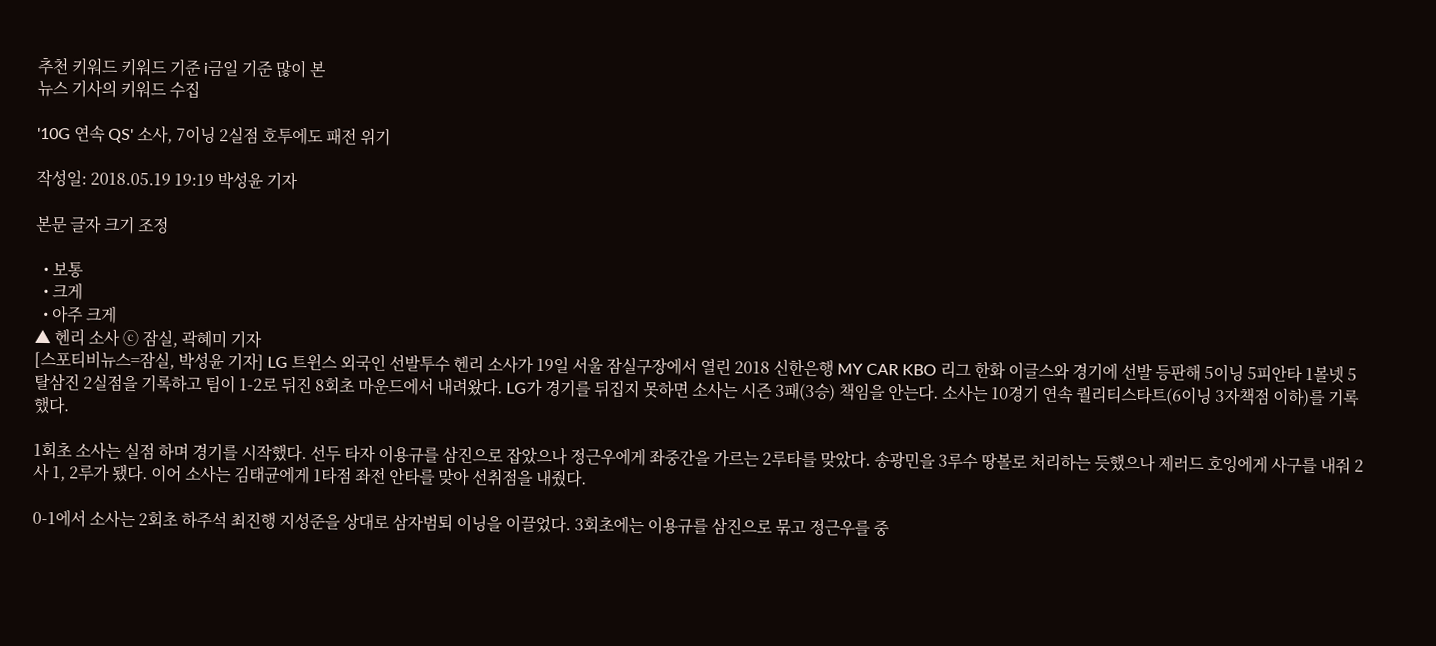추천 키워드 키워드 기준 i금일 기준 많이 본
뉴스 기사의 키워드 수집

'10G 연속 QS' 소사, 7이닝 2실점 호투에도 패전 위기

작성일: 2018.05.19 19:19 박성윤 기자

본문 글자 크기 조정

  • 보통
  • 크게
  • 아주 크게
▲ 헨리 소사 ⓒ 잠실, 곽혜미 기자
[스포티비뉴스=잠실, 박성윤 기자] LG 트윈스 외국인 선발투수 헨리 소사가 19일 서울 잠실구장에서 열린 2018 신한은행 MY CAR KBO 리그 한화 이글스와 경기에 선발 등판해 5이닝 5피안타 1볼넷 5탈삼진 2실점을 기록하고 팀이 1-2로 뒤진 8회초 마운드에서 내려왔다. LG가 경기를 뒤집지 못하면 소사는 시즌 3패(3승) 책임을 안는다. 소사는 10경기 연속 퀄리티스타트(6이닝 3자책점 이하)를 기록했다.

1회초 소사는 실점 하며 경기를 시작했다. 선두 타자 이용규를 삼진으로 잡았으나 정근우에게 좌중간을 가르는 2루타를 맞았다. 송광민을 3루수 땅볼로 처리하는 듯했으나 제러드 호잉에게 사구를 내줘 2사 1, 2루가 됐다. 이어 소사는 김태균에게 1타점 좌전 안타를 맞아 선취점을 내줬다.

0-1에서 소사는 2회초 하주석 최진행 지성준을 상대로 삼자범퇴 이닝을 이끌었다. 3회초에는 이용규를 삼진으로 묶고 정근우를 중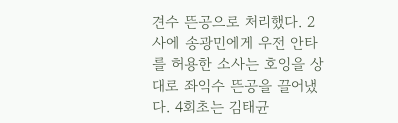견수 뜬공으로 처리했다. 2사에 송광민에게 우전 안타를 허용한 소사는 호잉을 상대로 좌익수 뜬공을 끌어냈다. 4회초는 김태균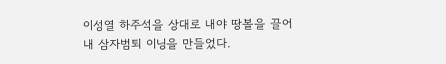이성열 하주석을 상대로 내야 땅볼을 끌어내 삼자범퇴 이닝을 만들었다.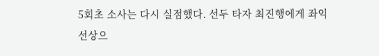5회초 소사는 다시 실점했다. 선두 타자 최진행에게 좌익 선상으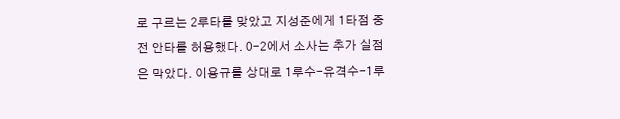로 구르는 2루타를 맞았고 지성준에게 1타점 중전 안타를 허용했다. 0-2에서 소사는 추가 실점은 막았다. 이용규를 상대로 1루수-유격수-1루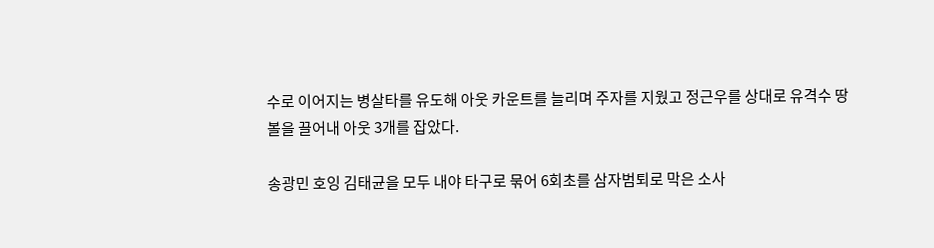수로 이어지는 병살타를 유도해 아웃 카운트를 늘리며 주자를 지웠고 정근우를 상대로 유격수 땅볼을 끌어내 아웃 3개를 잡았다.

송광민 호잉 김태균을 모두 내야 타구로 묶어 6회초를 삼자범퇴로 막은 소사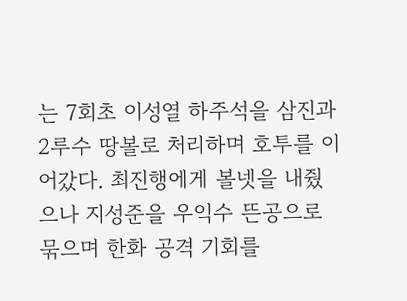는 7회초 이성열 하주석을 삼진과 2루수 땅볼로 처리하며 호투를 이어갔다. 최진행에게 볼넷을 내줬으나 지성준을 우익수 뜬공으로 묶으며 한화 공격 기회를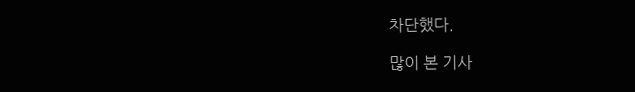차단했다.

많이 본 기사